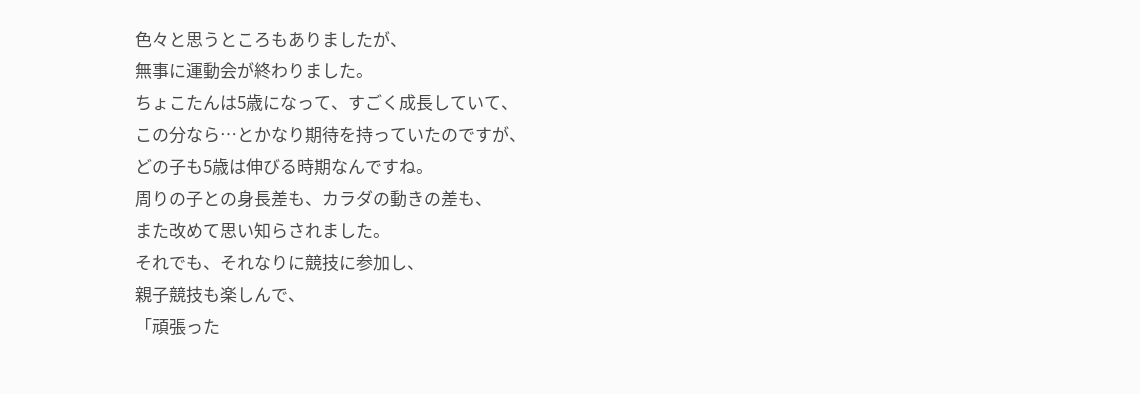色々と思うところもありましたが、
無事に運動会が終わりました。
ちょこたんは5歳になって、すごく成長していて、
この分なら…とかなり期待を持っていたのですが、
どの子も5歳は伸びる時期なんですね。
周りの子との身長差も、カラダの動きの差も、
また改めて思い知らされました。
それでも、それなりに競技に参加し、
親子競技も楽しんで、
「頑張った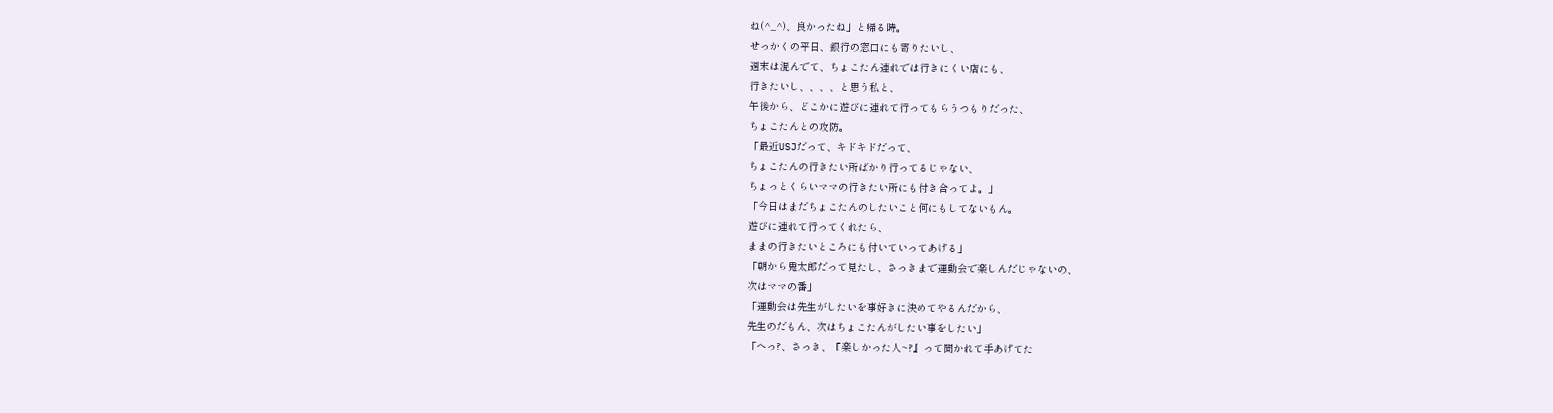ね(^_^)、良かったね」と帰る時。
せっかくの平日、銀行の窓口にも寄りたいし、
週末は混んでて、ちょこたん連れでは行きにくい店にも、
行きたいし、、、、と思う私と、
午後から、どこかに遊びに連れて行ってもらうつもりだった、
ちょこたんとの攻防。
「最近USJだって、キドキドだって、
ちょこたんの行きたい所ばかり行ってるじゃない、
ちょっとくらいママの行きたい所にも付き合ってよ。」
「今日はまだちょこたんのしたいこと何にもしてないもん。
遊びに連れて行ってくれたら、
ままの行きたいところにも付いていってあげる」
「朝から鬼太郎だって見たし、さっきまで運動会で楽しんだじゃないの、
次はママの番」
「運動会は先生がしたいを事好きに決めてやるんだから、
先生のだもん、次はちょこたんがしたい事をしたい」
「へっ?、さっき、『楽しかった人~?』って聞かれて手あげてた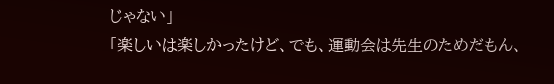じゃない」
「楽しいは楽しかったけど、でも、運動会は先生のためだもん、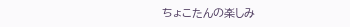ちょこたんの楽しみ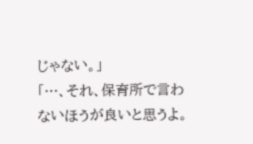じゃない。」
「…、それ、保育所で言わないほうが良いと思うよ。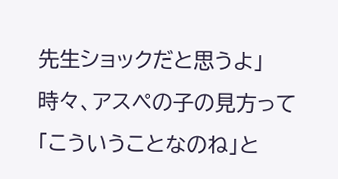先生ショックだと思うよ」
時々、アスペの子の見方って「こういうことなのね」と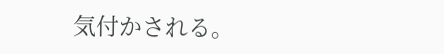気付かされる。